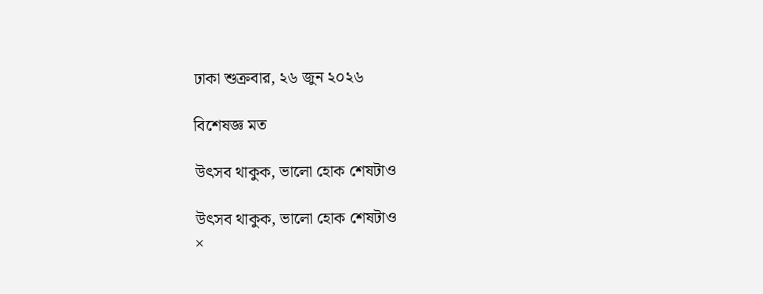ঢাকা শুক্রবার, ২৬ জুন ২০২৬

বিশেষজ্ঞ মত

উৎসব থাকুক, ভালো হোক শেষটাও

উৎসব থাকুক, ভালো হোক শেষটাও
×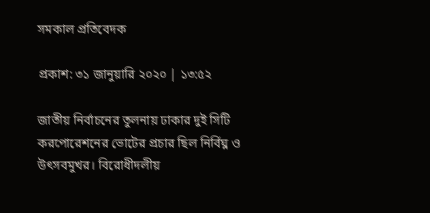সমকাল প্রতিবেদক

প্রকাশ: ৩১ জানুয়ারি ২০২০ | ১৩:৫২

জাতীয় নির্বাচনের তুলনায় ঢাকার দুই সিটি করপোরেশনের ভোটের প্রচার ছিল নির্বিঘ্ন ও উৎসবমুখর। বিরোধীদলীয়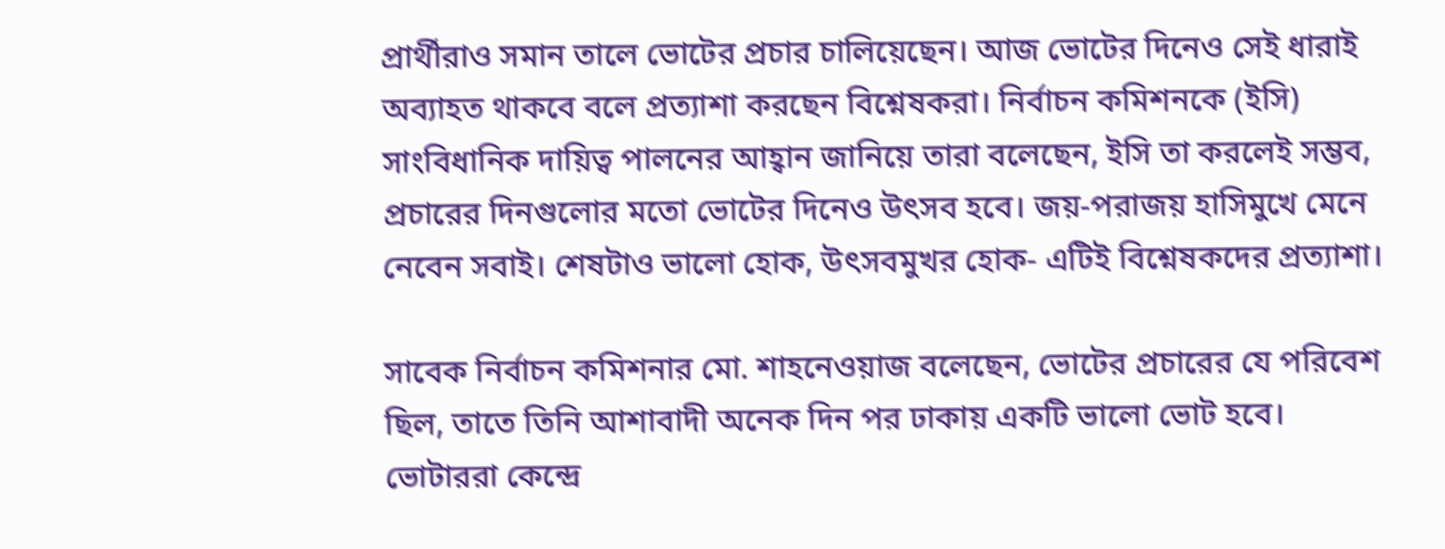প্রার্থীরাও সমান তালে ভোটের প্রচার চালিয়েছেন। আজ ভোটের দিনেও সেই ধারাই অব্যাহত থাকবে বলে প্রত্যাশা করছেন বিশ্নেষকরা। নির্বাচন কমিশনকে (ইসি) সাংবিধানিক দায়িত্ব পালনের আহ্বান জানিয়ে তারা বলেছেন, ইসি তা করলেই সম্ভব, প্রচারের দিনগুলোর মতো ভোটের দিনেও উৎসব হবে। জয়-পরাজয় হাসিমুখে মেনে নেবেন সবাই। শেষটাও ভালো হোক, উৎসবমুখর হোক- এটিই বিশ্নেষকদের প্রত্যাশা।

সাবেক নির্বাচন কমিশনার মো. শাহনেওয়াজ বলেছেন, ভোটের প্রচারের যে পরিবেশ ছিল, তাতে তিনি আশাবাদী অনেক দিন পর ঢাকায় একটি ভালো ভোট হবে। ভোটাররা কেন্দ্রে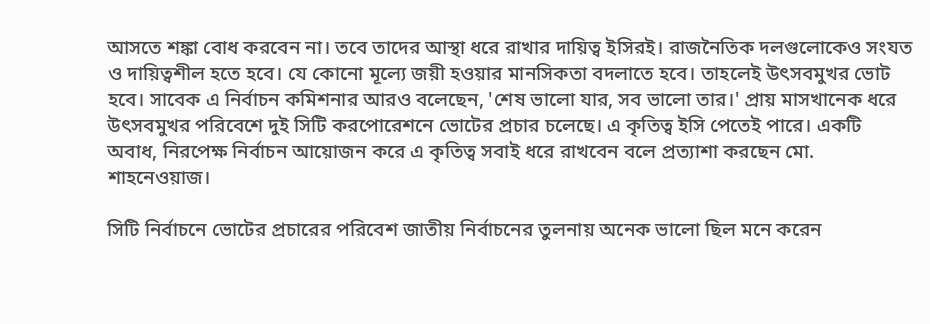আসতে শঙ্কা বোধ করবেন না। তবে তাদের আস্থা ধরে রাখার দায়িত্ব ইসিরই। রাজনৈতিক দলগুলোকেও সংযত ও দায়িত্বশীল হতে হবে। যে কোনো মূল্যে জয়ী হওয়ার মানসিকতা বদলাতে হবে। তাহলেই উৎসবমুখর ভোট হবে। সাবেক এ নির্বাচন কমিশনার আরও বলেছেন, 'শেষ ভালো যার, সব ভালো তার।' প্রায় মাসখানেক ধরে উৎসবমুখর পরিবেশে দুই সিটি করপোরেশনে ভোটের প্রচার চলেছে। এ কৃতিত্ব ইসি পেতেই পারে। একটি অবাধ, নিরপেক্ষ নির্বাচন আয়োজন করে এ কৃতিত্ব সবাই ধরে রাখবেন বলে প্রত্যাশা করছেন মো. শাহনেওয়াজ।

সিটি নির্বাচনে ভোটের প্রচারের পরিবেশ জাতীয় নির্বাচনের তুলনায় অনেক ভালো ছিল মনে করেন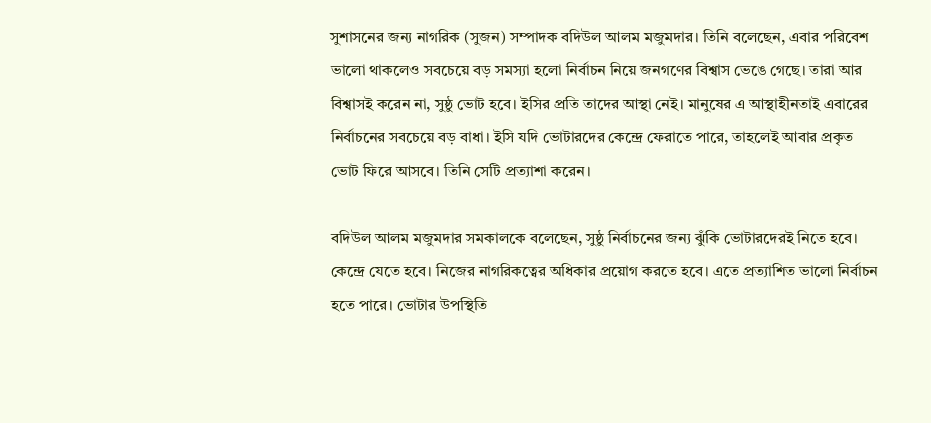সুশাসনের জন্য নাগরিক (সুজন) সম্পাদক বদিউল আলম মজুমদার। তিনি বলেছেন, এবার পরিবেশ ভালো থাকলেও সবচেয়ে বড় সমস্যা হলো নির্বাচন নিয়ে জনগণের বিশ্বাস ভেঙে গেছে। তারা আর বিশ্বাসই করেন না, সুষ্ঠু ভোট হবে। ইসির প্রতি তাদের আস্থা নেই। মানুষের এ আস্থাহীনতাই এবারের নির্বাচনের সবচেয়ে বড় বাধা। ইসি যদি ভোটারদের কেন্দ্রে ফেরাতে পারে, তাহলেই আবার প্রকৃত ভোট ফিরে আসবে। তিনি সেটি প্রত্যাশা করেন।

বদিউল আলম মজুমদার সমকালকে বলেছেন, সুষ্ঠু নির্বাচনের জন্য ঝুঁকি ভোটারদেরই নিতে হবে। কেন্দ্রে যেতে হবে। নিজের নাগরিকত্বের অধিকার প্রয়োগ করতে হবে। এতে প্রত্যাশিত ভালো নির্বাচন হতে পারে। ভোটার উপস্থিতি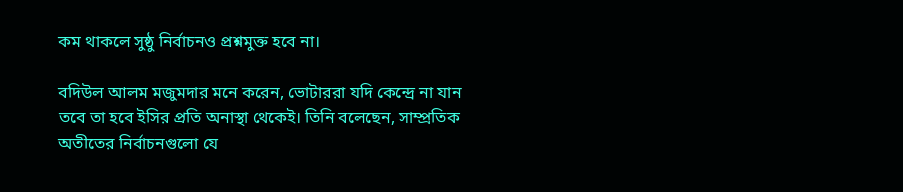কম থাকলে সুষ্ঠু নির্বাচনও প্রশ্নমুক্ত হবে না।

বদিউল আলম মজুমদার মনে করেন, ভোটাররা যদি কেন্দ্রে না যান তবে তা হবে ইসির প্রতি অনাস্থা থেকেই। তিনি বলেছেন, সাম্প্রতিক অতীতের নির্বাচনগুলো যে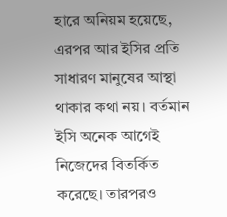হারে অনিয়ম হয়েছে, এরপর আর ইসির প্রতি সাধারণ মানুষের আস্থা থাকার কথা নয়। বর্তমান ইসি অনেক আগেই নিজেদের বিতর্কিত করেছে। তারপরও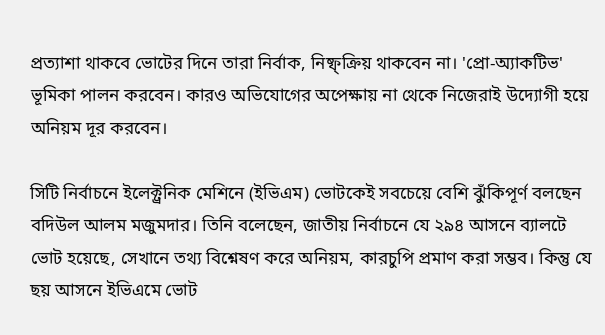প্রত্যাশা থাকবে ভোটের দিনে তারা নির্বাক, নিষ্ফ্ক্রিয় থাকবেন না। 'প্রো-অ্যাকটিভ' ভূমিকা পালন করবেন। কারও অভিযোগের অপেক্ষায় না থেকে নিজেরাই উদ্যোগী হয়ে অনিয়ম দূর করবেন।

সিটি নির্বাচনে ইলেক্ট্রনিক মেশিনে (ইভিএম) ভোটকেই সবচেয়ে বেশি ঝুঁকিপূর্ণ বলছেন বদিউল আলম মজুমদার। তিনি বলেছেন, জাতীয় নির্বাচনে যে ২৯৪ আসনে ব্যালটে ভোট হয়েছে, সেখানে তথ্য বিশ্নেষণ করে অনিয়ম, কারচুপি প্রমাণ করা সম্ভব। কিন্তু যে ছয় আসনে ইভিএমে ভোট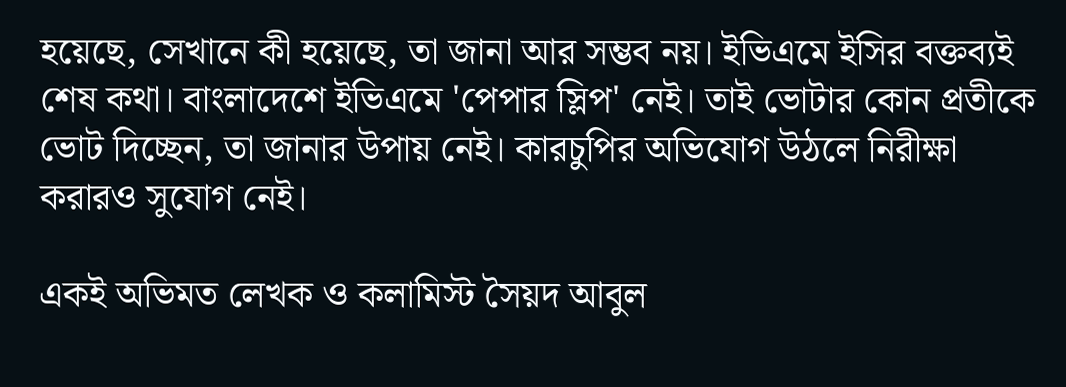হয়েছে, সেখানে কী হয়েছে, তা জানা আর সম্ভব নয়। ইভিএমে ইসির বক্তব্যই শেষ কথা। বাংলাদেশে ইভিএমে 'পেপার স্লিপ' নেই। তাই ভোটার কোন প্রতীকে ভোট দিচ্ছেন, তা জানার উপায় নেই। কারচুপির অভিযোগ উঠলে নিরীক্ষা করারও সুযোগ নেই।

একই অভিমত লেখক ও কলামিস্ট সৈয়দ আবুল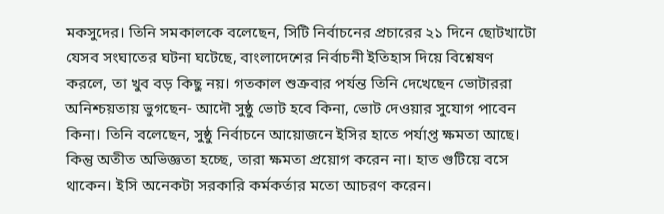মকসুদের। তিনি সমকালকে বলেছেন, সিটি নির্বাচনের প্রচারের ২১ দিনে ছোটখাটো যেসব সংঘাতের ঘটনা ঘটেছে, বাংলাদেশের নির্বাচনী ইতিহাস দিয়ে বিশ্নেষণ করলে, তা খুব বড় কিছু নয়। গতকাল শুক্রবার পর্যন্ত তিনি দেখেছেন ভোটাররা অনিশ্চয়তায় ভুগছেন- আদৌ সুষ্ঠু ভোট হবে কিনা, ভোট দেওয়ার সুযোগ পাবেন কিনা। তিনি বলেছেন, সুষ্ঠু নির্বাচনে আয়োজনে ইসির হাতে পর্যাপ্ত ক্ষমতা আছে। কিন্তু অতীত অভিজ্ঞতা হচ্ছে, তারা ক্ষমতা প্রয়োগ করেন না। হাত গুটিয়ে বসে থাকেন। ইসি অনেকটা সরকারি কর্মকর্তার মতো আচরণ করেন।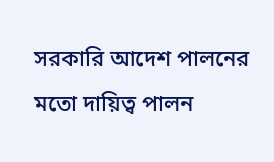সরকারি আদেশ পালনের মতো দায়িত্ব পালন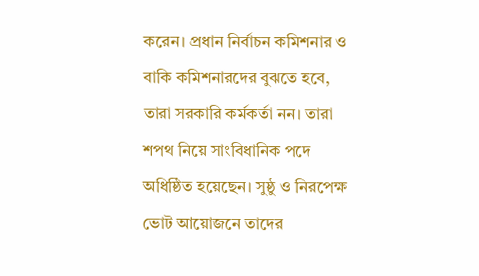করেন। প্রধান নির্বাচন কমিশনার ও বাকি কমিশনারদের বুঝতে হবে, তারা সরকারি কর্মকর্তা নন। তারা শপথ নিয়ে সাংবিধানিক পদে অধিষ্ঠিত হয়েছেন। সুষ্ঠু ও নিরপেক্ষ ভোট আয়োজনে তাদের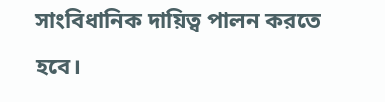সাংবিধানিক দায়িত্ব পালন করতে হবে।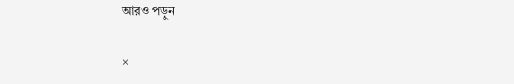আরও পড়ুন

×